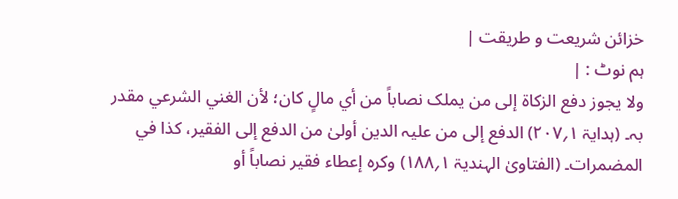خزائن شریعت و طریقت |
ہم نوٹ : |
ولا یجوز دفع الزکاۃ إلی من یملک نصاباً من أي مالٍ کان؛ لأن الغني الشرعي مقدر بہ۔ (ہدایۃ ۱؍۲۰۷) الدفع إلی من علیہ الدین أولیٰ من الدفع إلی الفقیر، کذا في المضمرات۔ (الفتاویٰ الہندیۃ ۱؍۱۸۸) وکرہ إعطاء فقیر نصاباً أو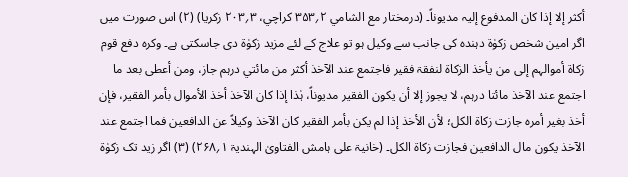أکثر إلا إذا کان المدفوع إلیہ مدیوناً۔ (درمختار مع الشامي ۲؍۳۵۳ کراچي، ۳؍۲۰۳ زکریا) (۲) اس صورت میں اگر امین شخص زکوٰۃ دہندہ کی جانب سے وکیل ہو تو علاج کے لئے مزید زکوٰۃ دی جاسکتی ہے۔ وکرہ دفع قوم زکاۃ أموالہم إلی من یأخذ الزکاۃ لنفقۃ فقیر فاجتمع عند الآخذ أکثر من مائتي درہم جاز، ومن أعطی بعد ما اجتمع عند الآخذ مائتا درہم، لا یجوز إلا أن یکون الفقیر مدیوناً، ہٰذا إذا کان الآخذ أخذ الأموال بأمر الفقیر، فإن أخذ بغیر أمرہ جازت زکاۃ الکل؛ لأن الأخذ إذا لم یکن بأمر الفقیر کان الآخذ وکیلاً عن الدافعین فما اجتمع عند الآخذ یکون مال الدافعین فجازت زکاۃ الکل۔ (خانیۃ علی ہامش الفتاویٰ الہندیۃ ۱؍۲۶۸) (۳) اگر زید تک زکوٰۃ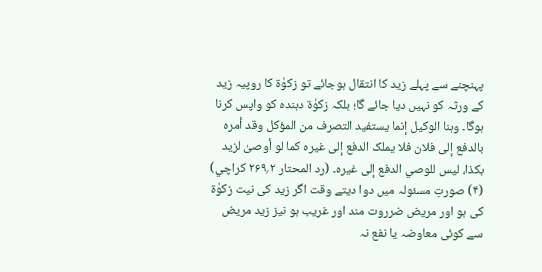پہنچنے سے پہلے زید کا انتقال ہوجائے تو زکوٰۃ کا روپیہ زید کے ورثہ کو نہیں دیا جائے گا؛ بلکہ زکوٰۃ دہندہ کو واپس کرنا ہوگا۔ وہنا الوکیل إنما یستفید التصرف من المؤکل وقد أمرہ بالدفع إلی فلان فلا یملک الدفع إلی غیرہ کما لو أوصیٰ لزید بکذا، لیس للوصي الدفع إلی غیرہ۔ (رد المحتار ۲؍۲۶۹ کراچي) (۴) صورتِ مسئولہ میں دوا دیتے وقت اگر زید کی نیت زکوٰۃ کی ہو اور مریض ضرروت مند اور غریب ہو نیز زید مریض سے کوئی معاوضہ یا نفع نہ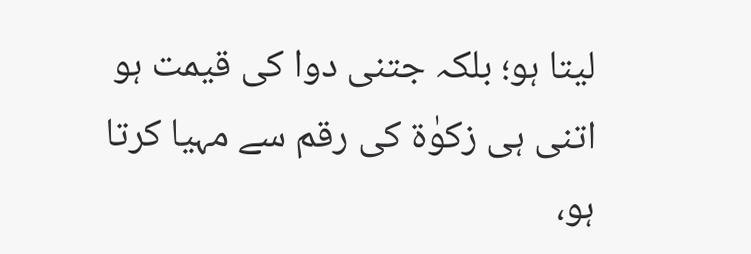لیتا ہو؛ بلکہ جتنی دوا کی قیمت ہو اتنی ہی زکوٰۃ کی رقم سے مہیا کرتا ہو،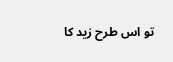تو اس طرح زید کا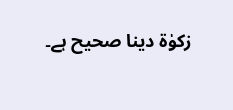زکوٰۃ دینا صحیح ہے۔